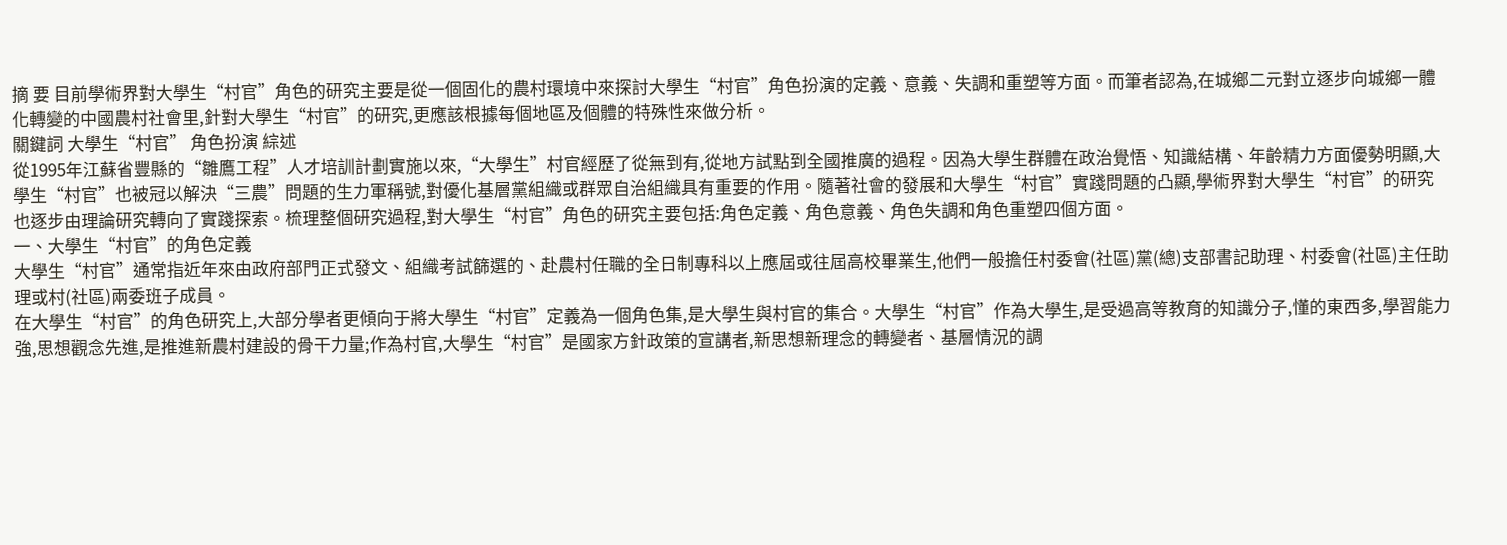摘 要 目前學術界對大學生“村官”角色的研究主要是從一個固化的農村環境中來探討大學生“村官”角色扮演的定義、意義、失調和重塑等方面。而筆者認為,在城鄉二元對立逐步向城鄉一體化轉變的中國農村社會里,針對大學生“村官”的研究,更應該根據每個地區及個體的特殊性來做分析。
關鍵詞 大學生“村官” 角色扮演 綜述
從1995年江蘇省豐縣的“雛鷹工程”人才培訓計劃實施以來,“大學生”村官經歷了從無到有,從地方試點到全國推廣的過程。因為大學生群體在政治覺悟、知識結構、年齡精力方面優勢明顯,大學生“村官”也被冠以解決“三農”問題的生力軍稱號,對優化基層黨組織或群眾自治組織具有重要的作用。隨著社會的發展和大學生“村官”實踐問題的凸顯,學術界對大學生“村官”的研究也逐步由理論研究轉向了實踐探索。梳理整個研究過程,對大學生“村官”角色的研究主要包括:角色定義、角色意義、角色失調和角色重塑四個方面。
一、大學生“村官”的角色定義
大學生“村官”通常指近年來由政府部門正式發文、組織考試篩選的、赴農村任職的全日制專科以上應屆或往屆高校畢業生,他們一般擔任村委會(社區)黨(總)支部書記助理、村委會(社區)主任助理或村(社區)兩委班子成員。
在大學生“村官”的角色研究上,大部分學者更傾向于將大學生“村官”定義為一個角色集,是大學生與村官的集合。大學生“村官”作為大學生,是受過高等教育的知識分子,懂的東西多,學習能力強,思想觀念先進,是推進新農村建設的骨干力量;作為村官,大學生“村官”是國家方針政策的宣講者,新思想新理念的轉變者、基層情況的調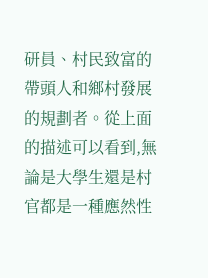研員、村民致富的帶頭人和鄉村發展的規劃者。從上面的描述可以看到,無論是大學生還是村官都是一種應然性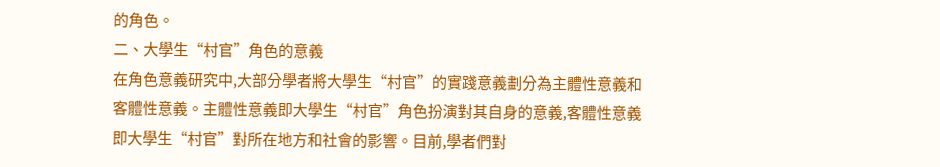的角色。
二、大學生“村官”角色的意義
在角色意義研究中,大部分學者將大學生“村官”的實踐意義劃分為主體性意義和客體性意義。主體性意義即大學生“村官”角色扮演對其自身的意義,客體性意義即大學生“村官”對所在地方和社會的影響。目前,學者們對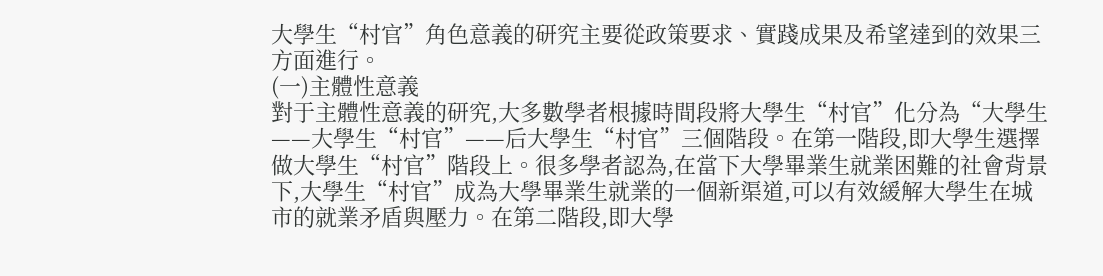大學生“村官”角色意義的研究主要從政策要求、實踐成果及希望達到的效果三方面進行。
(一)主體性意義
對于主體性意義的研究,大多數學者根據時間段將大學生“村官”化分為“大學生——大學生“村官”——后大學生“村官”三個階段。在第一階段,即大學生選擇做大學生“村官”階段上。很多學者認為,在當下大學畢業生就業困難的社會背景下,大學生“村官”成為大學畢業生就業的一個新渠道,可以有效緩解大學生在城市的就業矛盾與壓力。在第二階段,即大學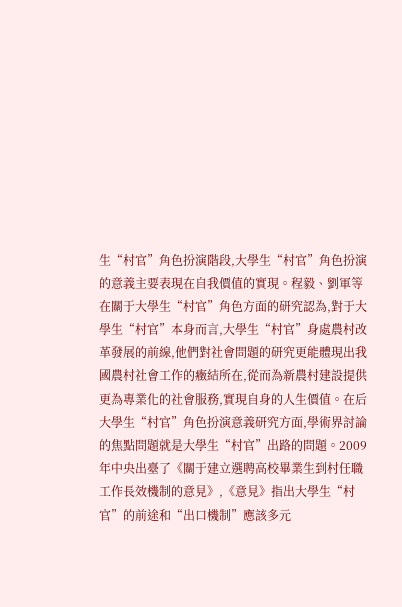生“村官”角色扮演階段,大學生“村官”角色扮演的意義主要表現在自我價值的實現。程毅、劉軍等在關于大學生“村官”角色方面的研究認為,對于大學生“村官”本身而言,大學生“村官”身處農村改革發展的前線,他們對社會問題的研究更能體現出我國農村社會工作的癥結所在,從而為新農村建設提供更為專業化的社會服務,實現自身的人生價值。在后大學生“村官”角色扮演意義研究方面,學術界討論的焦點問題就是大學生“村官”出路的問題。2009年中央出臺了《關于建立選聘高校畢業生到村任職工作長效機制的意見》,《意見》指出大學生“村官”的前途和“出口機制”應該多元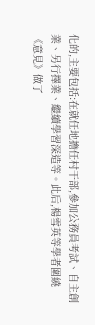化的,主要包括:在就任地擔任村干部,參加公務員考試、自主創業、另行擇業、繼續學習深造等。此后,楊雪英等學者圍繞《意見》做了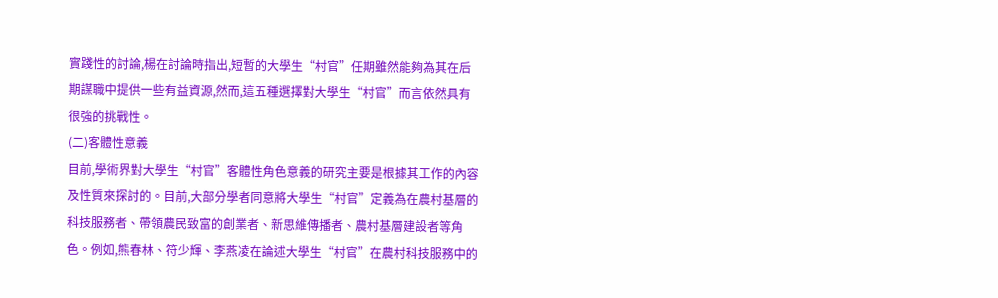實踐性的討論,楊在討論時指出,短暫的大學生“村官”任期雖然能夠為其在后期謀職中提供一些有益資源,然而,這五種選擇對大學生“村官”而言依然具有很強的挑戰性。
(二)客體性意義
目前,學術界對大學生“村官”客體性角色意義的研究主要是根據其工作的內容及性質來探討的。目前,大部分學者同意將大學生“村官”定義為在農村基層的科技服務者、帶領農民致富的創業者、新思維傳播者、農村基層建設者等角色。例如,熊春林、符少輝、李燕凌在論述大學生“村官”在農村科技服務中的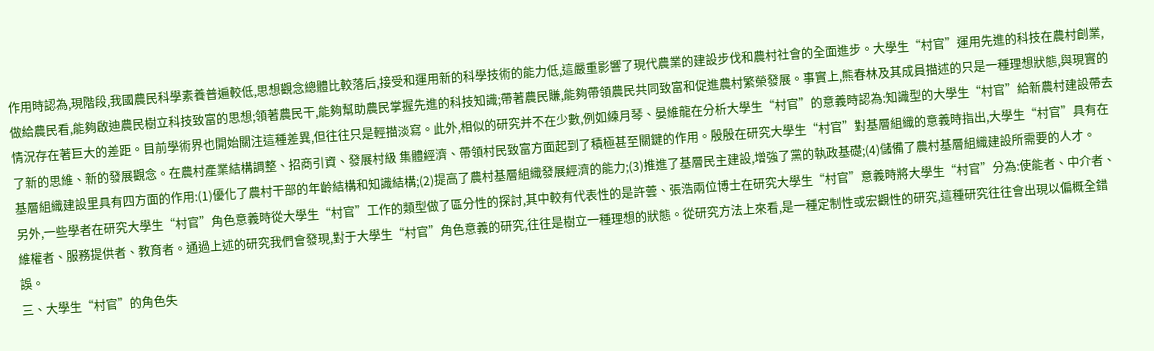作用時認為,現階段,我國農民科學素養普遍較低,思想觀念總體比較落后,接受和運用新的科學技術的能力低,這嚴重影響了現代農業的建設步伐和農村社會的全面進步。大學生“村官”運用先進的科技在農村創業,做給農民看,能夠啟迪農民樹立科技致富的思想;領著農民干,能夠幫助農民掌握先進的科技知識;帶著農民賺,能夠帶領農民共同致富和促進農村繁榮發展。事實上,熊春林及其成員描述的只是一種理想狀態,與現實的情況存在著巨大的差距。目前學術界也開始關注這種差異,但往往只是輕描淡寫。此外,相似的研究并不在少數,例如練月琴、晏維龍在分析大學生“村官”的意義時認為:知識型的大學生“村官”給新農村建設帶去了新的思維、新的發展觀念。在農村產業結構調整、招商引資、發展村級 集體經濟、帶領村民致富方面起到了積極甚至關鍵的作用。殷殷在研究大學生“村官”對基層組織的意義時指出,大學生“村官”具有在基層組織建設里具有四方面的作用:(1)優化了農村干部的年齡結構和知識結構;(2)提高了農村基層組織發展經濟的能力;(3)推進了基層民主建設,增強了黨的執政基礎;(4)儲備了農村基層組織建設所需要的人才。
另外,一些學者在研究大學生“村官”角色意義時從大學生“村官”工作的類型做了區分性的探討,其中較有代表性的是許蕓、張浩兩位博士在研究大學生“村官”意義時將大學生“村官”分為:使能者、中介者、維權者、服務提供者、教育者。通過上述的研究我們會發現,對于大學生“村官”角色意義的研究,往往是樹立一種理想的狀態。從研究方法上來看,是一種定制性或宏觀性的研究,這種研究往往會出現以偏概全錯誤。
三、大學生“村官”的角色失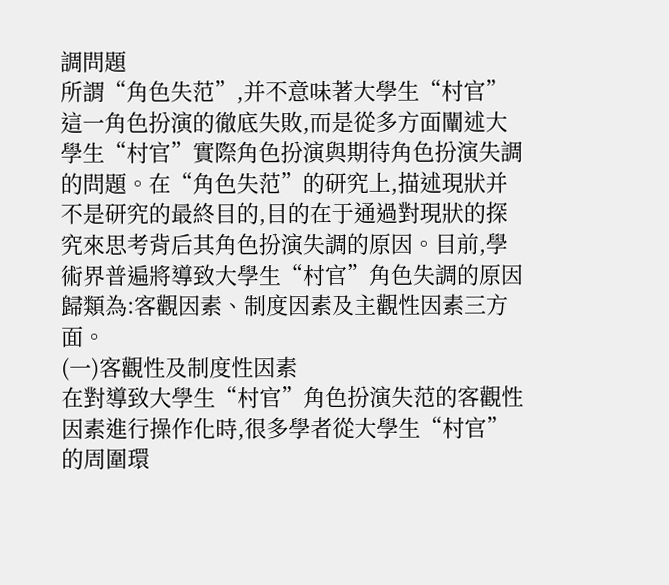調問題
所謂“角色失范”,并不意味著大學生“村官”這一角色扮演的徹底失敗,而是從多方面闡述大學生“村官”實際角色扮演與期待角色扮演失調的問題。在“角色失范”的研究上,描述現狀并不是研究的最終目的,目的在于通過對現狀的探究來思考背后其角色扮演失調的原因。目前,學術界普遍將導致大學生“村官”角色失調的原因歸類為:客觀因素、制度因素及主觀性因素三方面。
(一)客觀性及制度性因素
在對導致大學生“村官”角色扮演失范的客觀性因素進行操作化時,很多學者從大學生“村官”的周圍環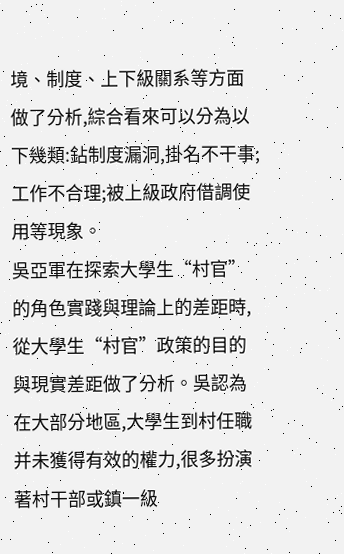境、制度、上下級關系等方面做了分析,綜合看來可以分為以下幾類:鉆制度漏洞,掛名不干事;工作不合理;被上級政府借調使用等現象。
吳亞軍在探索大學生“村官”的角色實踐與理論上的差距時,從大學生“村官”政策的目的與現實差距做了分析。吳認為在大部分地區,大學生到村任職并未獲得有效的權力,很多扮演著村干部或鎮一級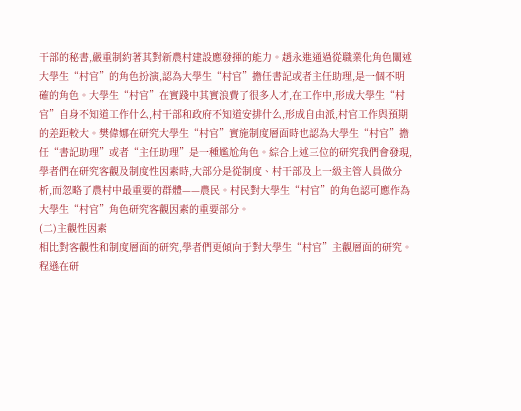干部的秘書,嚴重制約著其對新農村建設應發揮的能力。趙永進通過從職業化角色闡述大學生“村官”的角色扮演,認為大學生“村官”擔任書記或者主任助理,是一個不明確的角色。大學生“村官”在實踐中其實浪費了很多人才,在工作中,形成大學生“村官”自身不知道工作什么,村干部和政府不知道安排什么,形成自由派,村官工作與預期的差距較大。樊偉娜在研究大學生“村官”實施制度層面時也認為大學生“村官”擔任“書記助理”或者“主任助理”是一種尷尬角色。綜合上述三位的研究我們會發現,學者們在研究客觀及制度性因素時,大部分是從制度、村干部及上一級主管人員做分析,而忽略了農村中最重要的群體——農民。村民對大學生“村官”的角色認可應作為大學生“村官”角色研究客觀因素的重要部分。
(二)主觀性因素
相比對客觀性和制度層面的研究,學者們更傾向于對大學生“村官”主觀層面的研究。程遜在研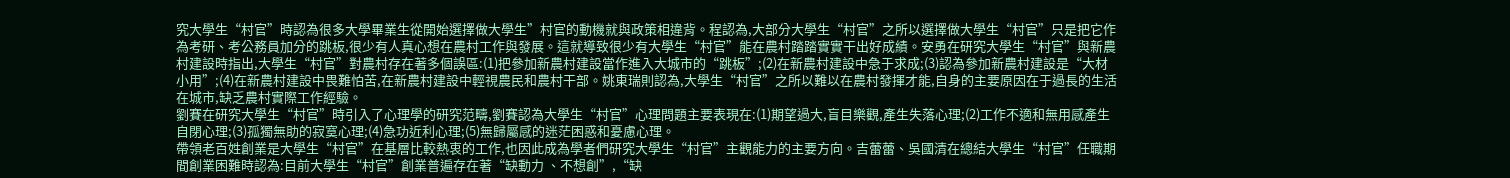究大學生“村官”時認為很多大學畢業生從開始選擇做大學生”村官的動機就與政策相違背。程認為,大部分大學生“村官”之所以選擇做大學生“村官”只是把它作為考研、考公務員加分的跳板,很少有人真心想在農村工作與發展。這就導致很少有大學生“村官”能在農村踏踏實實干出好成績。安勇在研究大學生“村官”與新農村建設時指出,大學生“村官”對農村存在著多個誤區:(1)把參加新農村建設當作進入大城市的“跳板”;(2)在新農村建設中急于求成;(3)認為參加新農村建設是“大材小用”;(4)在新農村建設中畏難怕苦,在新農村建設中輕視農民和農村干部。姚東瑞則認為,大學生“村官”之所以難以在農村發揮才能,自身的主要原因在于過長的生活在城市,缺乏農村實際工作經驗。
劉賽在研究大學生“村官”時引入了心理學的研究范疇,劉賽認為大學生“村官”心理問題主要表現在:(1)期望過大,盲目樂觀,產生失落心理;(2)工作不適和無用感產生自閉心理;(3)孤獨無助的寂寞心理;(4)急功近利心理;(5)無歸屬感的迷茫困惑和憂慮心理。
帶領老百姓創業是大學生“村官”在基層比較熱衷的工作,也因此成為學者們研究大學生“村官”主觀能力的主要方向。吉蕾蕾、吳國清在總結大學生“村官”任職期間創業困難時認為:目前大學生“村官”創業普遍存在著“缺動力 、不想創”,“缺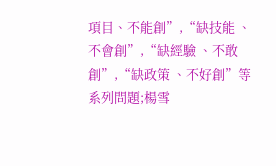項目、不能創”,“缺技能 、不會創”,“缺經驗 、不敢創”,“缺政策 、不好創”等系列問題;楊雪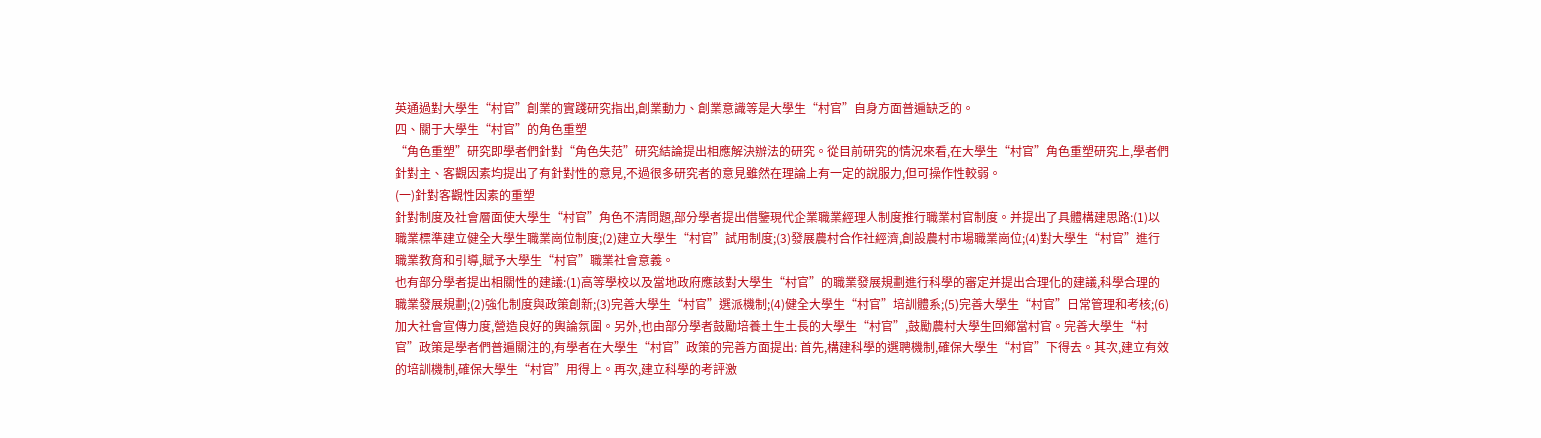英通過對大學生“村官”創業的實踐研究指出,創業動力、創業意識等是大學生“村官”自身方面普遍缺乏的。
四、關于大學生“村官”的角色重塑
“角色重塑”研究即學者們針對“角色失范”研究結論提出相應解決辦法的研究。從目前研究的情況來看,在大學生“村官”角色重塑研究上,學者們針對主、客觀因素均提出了有針對性的意見,不過很多研究者的意見雖然在理論上有一定的說服力,但可操作性較弱。
(一)針對客觀性因素的重塑
針對制度及社會層面使大學生“村官”角色不清問題,部分學者提出借鑒現代企業職業經理人制度推行職業村官制度。并提出了具體構建思路:(1)以職業標準建立健全大學生職業崗位制度;(2)建立大學生“村官”試用制度;(3)發展農村合作社經濟,創設農村市場職業崗位;(4)對大學生“村官”進行職業教育和引導,賦予大學生“村官”職業社會意義。
也有部分學者提出相關性的建議:(1)高等學校以及當地政府應該對大學生“村官”的職業發展規劃進行科學的審定并提出合理化的建議,科學合理的職業發展規劃;(2)強化制度與政策創新;(3)完善大學生“村官”選派機制;(4)健全大學生“村官”培訓體系;(5)完善大學生“村官”日常管理和考核;(6)加大社會宣傳力度,營造良好的輿論氛圍。另外,也由部分學者鼓勵培養土生土長的大學生“村官”,鼓勵農村大學生回鄉當村官。完善大學生“村官”政策是學者們普遍關注的,有學者在大學生“村官”政策的完善方面提出: 首先,構建科學的選聘機制,確保大學生“村官”下得去。其次,建立有效的培訓機制,確保大學生“村官”用得上。再次,建立科學的考評激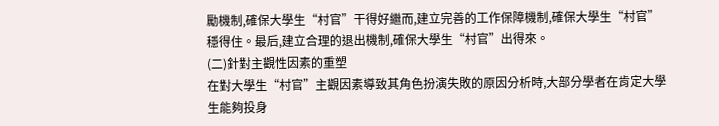勵機制,確保大學生“村官”干得好繼而,建立完善的工作保障機制,確保大學生“村官”穩得住。最后,建立合理的退出機制,確保大學生“村官”出得來。
(二)針對主觀性因素的重塑
在對大學生“村官”主觀因素導致其角色扮演失敗的原因分析時,大部分學者在肯定大學生能夠投身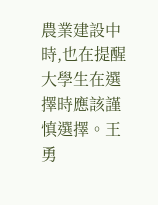農業建設中時,也在提醒大學生在選擇時應該謹慎選擇。王勇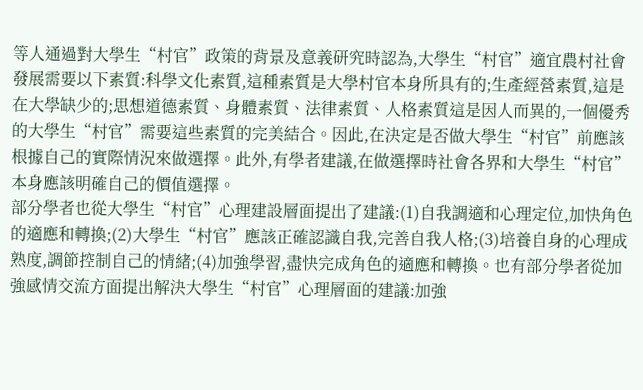等人通過對大學生“村官”政策的背景及意義研究時認為,大學生“村官”適宜農村社會發展需要以下素質:科學文化素質,這種素質是大學村官本身所具有的;生產經營素質,這是在大學缺少的;思想道德素質、身體素質、法律素質、人格素質這是因人而異的,一個優秀的大學生“村官”需要這些素質的完美結合。因此,在決定是否做大學生“村官”前應該根據自己的實際情況來做選擇。此外,有學者建議,在做選擇時社會各界和大學生“村官”本身應該明確自己的價值選擇。
部分學者也從大學生“村官”心理建設層面提出了建議:(1)自我調適和心理定位,加快角色的適應和轉換;(2)大學生“村官”應該正確認識自我,完善自我人格;(3)培養自身的心理成熟度,調節控制自己的情緒;(4)加強學習,盡快完成角色的適應和轉換。也有部分學者從加強感情交流方面提出解決大學生“村官”心理層面的建議:加強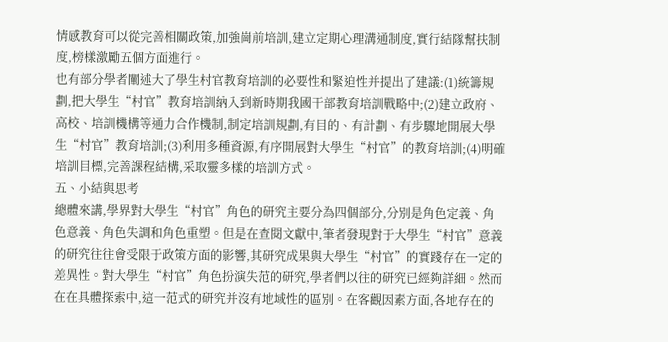情感教育可以從完善相關政策,加強崗前培訓,建立定期心理溝通制度,實行結隊幫扶制度,榜樣激勵五個方面進行。
也有部分學者闡述大了學生村官教育培訓的必要性和緊迫性并提出了建議:(1)統籌規劃,把大學生“村官”教育培訓納入到新時期我國干部教育培訓戰略中;(2)建立政府、高校、培訓機構等通力合作機制,制定培訓規劃,有目的、有計劃、有步驟地開展大學生“村官”教育培訓;(3)利用多種資源,有序開展對大學生“村官”的教育培訓;(4)明確培訓目標,完善課程結構,采取靈多樣的培訓方式。
五、小結與思考
總體來講,學界對大學生“村官”角色的研究主要分為四個部分,分別是角色定義、角色意義、角色失調和角色重塑。但是在查閱文獻中,筆者發現對于大學生“村官”意義的研究往往會受限于政策方面的影響,其研究成果與大學生“村官”的實踐存在一定的差異性。對大學生“村官”角色扮演失范的研究,學者們以往的研究已經夠詳細。然而在在具體探索中,這一范式的研究并沒有地域性的區別。在客觀因素方面,各地存在的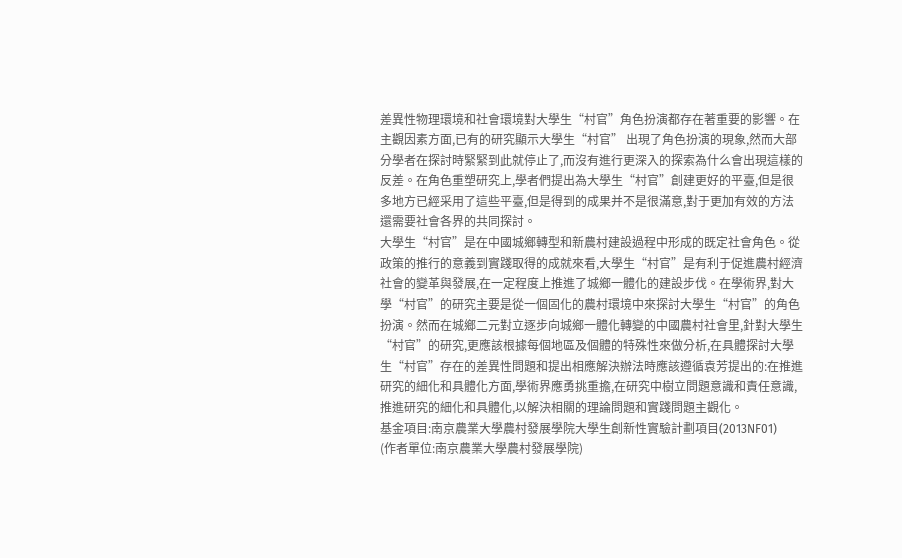差異性物理環境和社會環境對大學生“村官”角色扮演都存在著重要的影響。在主觀因素方面,已有的研究顯示大學生“村官” 出現了角色扮演的現象,然而大部分學者在探討時緊緊到此就停止了,而沒有進行更深入的探索為什么會出現這樣的反差。在角色重塑研究上,學者們提出為大學生“村官”創建更好的平臺,但是很多地方已經采用了這些平臺,但是得到的成果并不是很滿意,對于更加有效的方法還需要社會各界的共同探討。
大學生“村官”是在中國城鄉轉型和新農村建設過程中形成的既定社會角色。從政策的推行的意義到實踐取得的成就來看,大學生“村官”是有利于促進農村經濟社會的變革與發展,在一定程度上推進了城鄉一體化的建設步伐。在學術界,對大學“村官”的研究主要是從一個固化的農村環境中來探討大學生“村官”的角色扮演。然而在城鄉二元對立逐步向城鄉一體化轉變的中國農村社會里,針對大學生“村官”的研究,更應該根據每個地區及個體的特殊性來做分析,在具體探討大學生“村官”存在的差異性問題和提出相應解決辦法時應該遵循袁芳提出的:在推進研究的細化和具體化方面,學術界應勇挑重擔,在研究中樹立問題意識和責任意識,推進研究的細化和具體化,以解決相關的理論問題和實踐問題主觀化。
基金項目:南京農業大學農村發展學院大學生創新性實驗計劃項目(2013NF01)
(作者單位:南京農業大學農村發展學院)